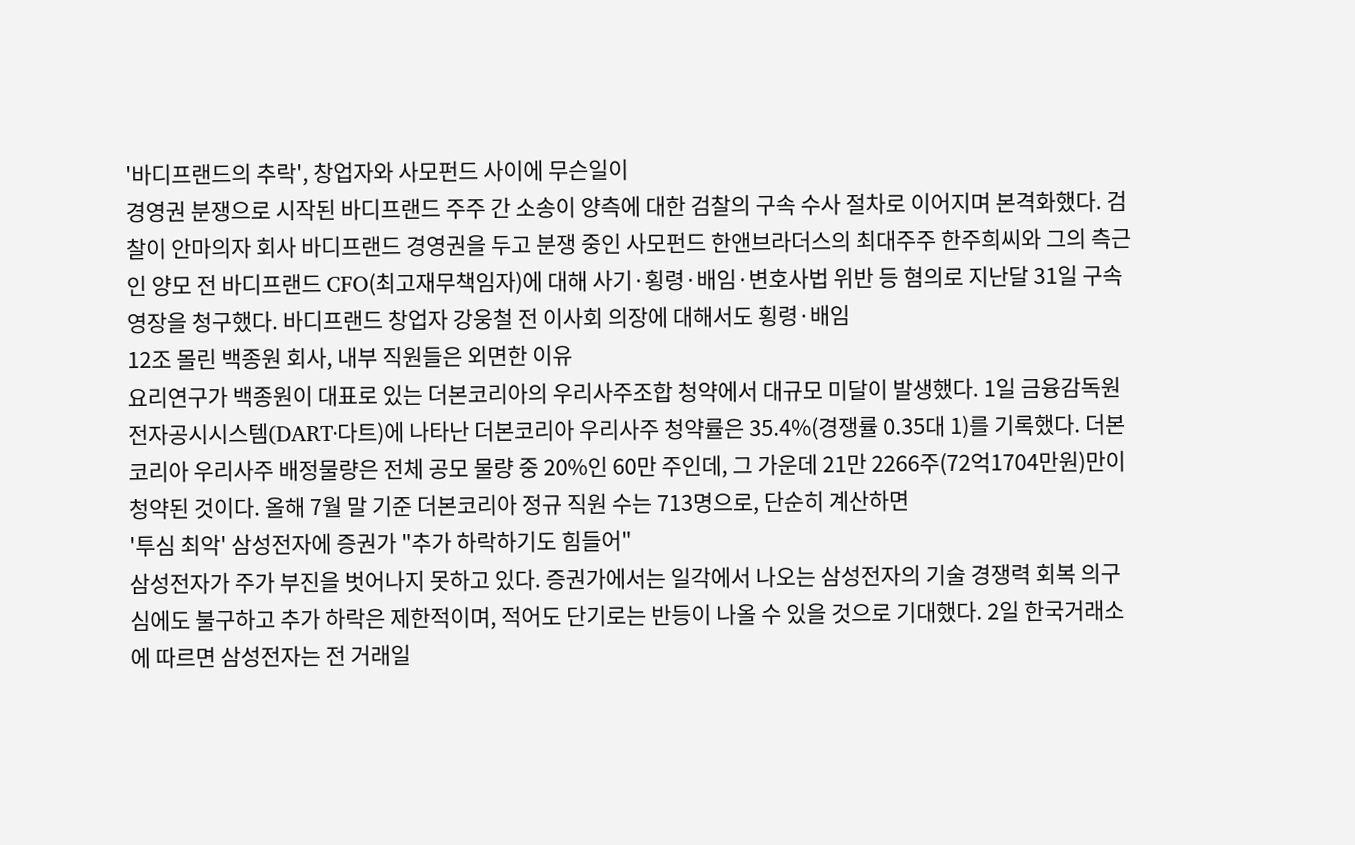'바디프랜드의 추락', 창업자와 사모펀드 사이에 무슨일이
경영권 분쟁으로 시작된 바디프랜드 주주 간 소송이 양측에 대한 검찰의 구속 수사 절차로 이어지며 본격화했다. 검찰이 안마의자 회사 바디프랜드 경영권을 두고 분쟁 중인 사모펀드 한앤브라더스의 최대주주 한주희씨와 그의 측근인 양모 전 바디프랜드 CFO(최고재무책임자)에 대해 사기·횡령·배임·변호사법 위반 등 혐의로 지난달 31일 구속영장을 청구했다. 바디프랜드 창업자 강웅철 전 이사회 의장에 대해서도 횡령·배임
12조 몰린 백종원 회사, 내부 직원들은 외면한 이유
요리연구가 백종원이 대표로 있는 더본코리아의 우리사주조합 청약에서 대규모 미달이 발생했다. 1일 금융감독원 전자공시시스템(DART·다트)에 나타난 더본코리아 우리사주 청약률은 35.4%(경쟁률 0.35대 1)를 기록했다. 더본코리아 우리사주 배정물량은 전체 공모 물량 중 20%인 60만 주인데, 그 가운데 21만 2266주(72억1704만원)만이 청약된 것이다. 올해 7월 말 기준 더본코리아 정규 직원 수는 713명으로, 단순히 계산하면
'투심 최악' 삼성전자에 증권가 "추가 하락하기도 힘들어"
삼성전자가 주가 부진을 벗어나지 못하고 있다. 증권가에서는 일각에서 나오는 삼성전자의 기술 경쟁력 회복 의구심에도 불구하고 추가 하락은 제한적이며, 적어도 단기로는 반등이 나올 수 있을 것으로 기대했다. 2일 한국거래소에 따르면 삼성전자는 전 거래일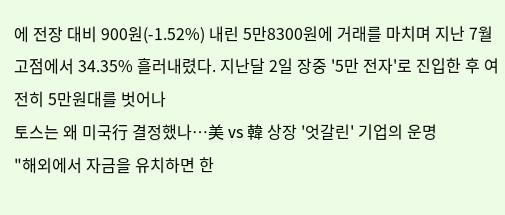에 전장 대비 900원(-1.52%) 내린 5만8300원에 거래를 마치며 지난 7월 고점에서 34.35% 흘러내렸다. 지난달 2일 장중 '5만 전자'로 진입한 후 여전히 5만원대를 벗어나
토스는 왜 미국行 결정했나…美 vs 韓 상장 '엇갈린' 기업의 운명
"해외에서 자금을 유치하면 한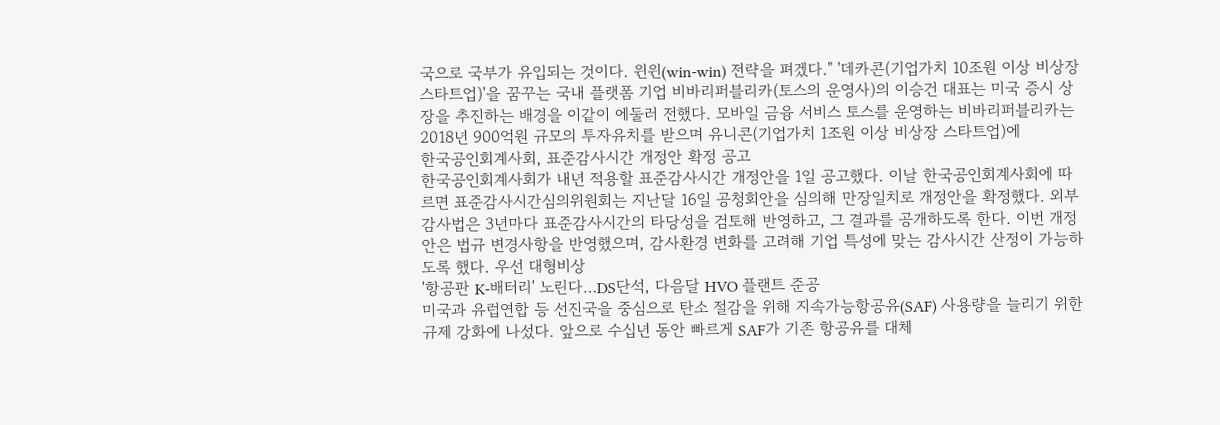국으로 국부가 유입되는 것이다. 윈윈(win-win) 전략을 펴겠다." '데카콘(기업가치 10조원 이상 비상장 스타트업)'을 꿈꾸는 국내 플랫폼 기업 비바리퍼블리카(토스의 운영사)의 이승건 대표는 미국 증시 상장을 추진하는 배경을 이같이 에둘러 전했다. 모바일 금융 서비스 토스를 운영하는 비바리퍼블리카는 2018년 900억원 규모의 투자유치를 받으며 유니콘(기업가치 1조원 이상 비상장 스타트업)에
한국공인회계사회, 표준감사시간 개정안 확정 공고
한국공인회계사회가 내년 적용할 표준감사시간 개정안을 1일 공고했다. 이날 한국공인회계사회에 따르면 표준감사시간심의위원회는 지난달 16일 공청회안을 심의해 만장일치로 개정안을 확정했다. 외부감사법은 3년마다 표준감사시간의 타당성을 검토해 반영하고, 그 결과를 공개하도록 한다. 이번 개정안은 법규 변경사항을 반영했으며, 감사환경 변화를 고려해 기업 특성에 맞는 감사시간 산정이 가능하도록 했다. 우선 대형비상
'항공판 K-배터리' 노린다…DS단석, 다음달 HVO 플랜트 준공
미국과 유럽연합 등 선진국을 중심으로 탄소 절감을 위해 지속가능항공유(SAF) 사용량을 늘리기 위한 규제 강화에 나섰다. 앞으로 수십년 동안 빠르게 SAF가 기존 항공유를 대체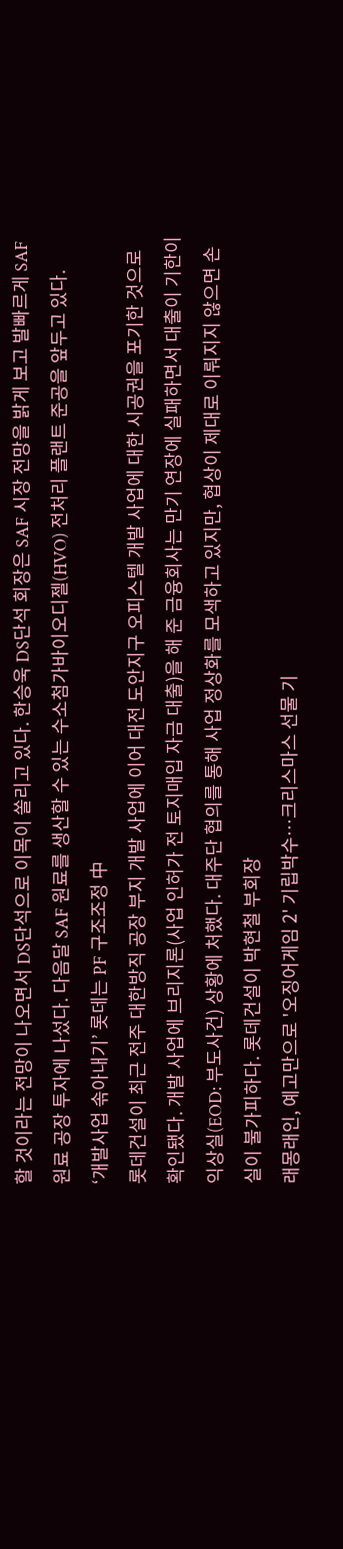할 것이라는 전망이 나오면서 DS단석으로 이목이 쏠리고 있다. 한승욱 DS단석 회장은 SAF 시장 전망을 밝게 보고 발빠르게 SAF 원료 공장 투자에 나섰다. 다음달 SAF 원료를 생산할 수 있는 수소첨가바이오디젤(HVO) 전처리 플랜트 준공을 앞두고 있다.
‘개발사업 솎아내기’ 롯데는 PF 구조조정 中
롯데건설이 최근 전주 대한방직 공장 부지 개발 사업에 이어 대전 도안지구 오피스텔 개발 사업에 대한 시공권을 포기한 것으로 확인됐다. 개발 사업에 브리지론(사업 인허가 전 토지매입 자금 대출)을 해 준 금융회사는 만기 연장에 실패하면서 대출이 기한이익상실(EOD: 부도사건) 상황에 처했다. 대주단 협의를 통해 사업 정상화를 모색하고 있지만, 협상이 제대로 이뤄지지 않으면 손실이 불가피하다. 롯데건설이 박현철 부회장
래몽래인, 예고만으로 '오징어게임 2' 기립박수…크리스마스 선물 기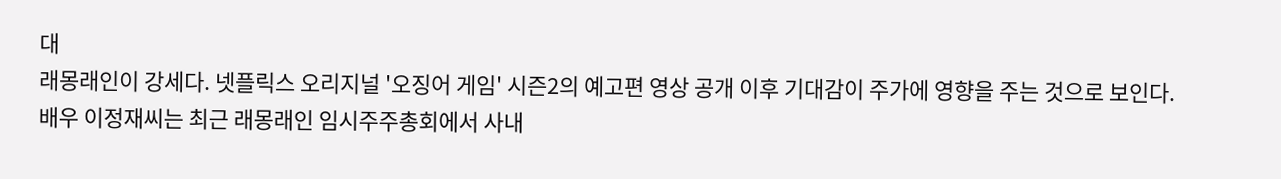대
래몽래인이 강세다. 넷플릭스 오리지널 '오징어 게임' 시즌2의 예고편 영상 공개 이후 기대감이 주가에 영향을 주는 것으로 보인다. 배우 이정재씨는 최근 래몽래인 임시주주총회에서 사내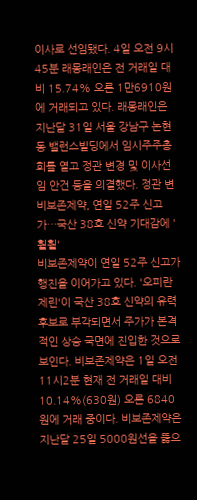이사로 선임됐다. 4일 오전 9시45분 래몽래인은 전 거래일 대비 15.74% 오른 1만6910원에 거래되고 있다. 래몽래인은 지난달 31일 서울 강남구 논현동 밸런스빌딩에서 임시주주총회를 열고 정관 변경 및 이사선임 안건 등을 의결했다. 정관 변
비보존제약, 연일 52주 신고가…국산 38호 신약 기대감에 '훨훨'
비보존제약이 연일 52주 신고가 행진을 이어가고 있다. '오피란제린'이 국산 38호 신약의 유력 후보로 부각되면서 주가가 본격적인 상승 국면에 진입한 것으로 보인다. 비보존제약은 1일 오전 11시2분 현재 전 거래일 대비 10.14%(630원) 오른 6840원에 거래 중이다. 비보존제약은 지난달 25일 5000원선을 뚫으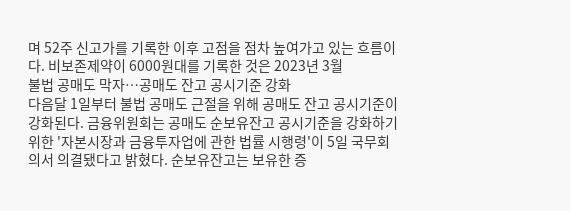며 52주 신고가를 기록한 이후 고점을 점차 높여가고 있는 흐름이다. 비보존제약이 6000원대를 기록한 것은 2023년 3월
불법 공매도 막자…공매도 잔고 공시기준 강화
다음달 1일부터 불법 공매도 근절을 위해 공매도 잔고 공시기준이 강화된다. 금융위원회는 공매도 순보유잔고 공시기준을 강화하기 위한 '자본시장과 금융투자업에 관한 법률 시행령'이 5일 국무회의서 의결됐다고 밝혔다. 순보유잔고는 보유한 증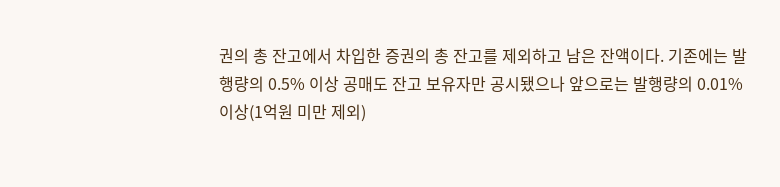권의 총 잔고에서 차입한 증권의 총 잔고를 제외하고 남은 잔액이다. 기존에는 발행량의 0.5% 이상 공매도 잔고 보유자만 공시됐으나 앞으로는 발행량의 0.01% 이상(1억원 미만 제외)